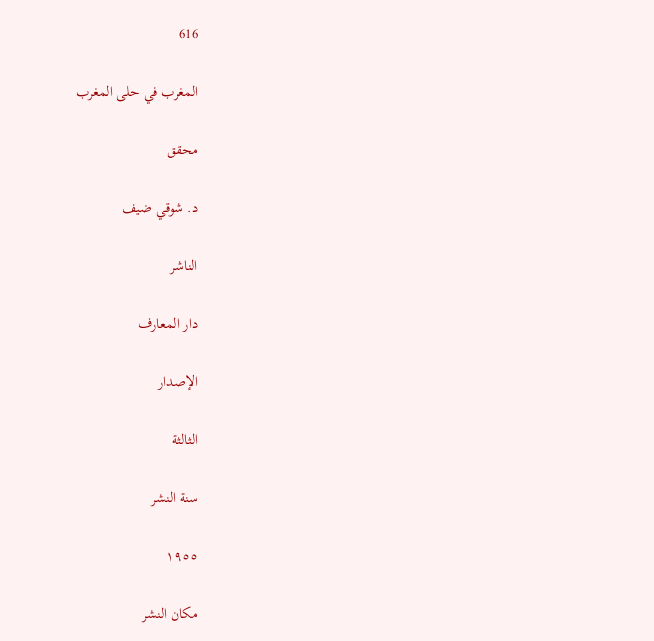616

المغرب في حلى المغرب

محقق

د. شوقي ضيف

الناشر

دار المعارف

الإصدار

الثالثة

سنة النشر

١٩٥٥

مكان النشر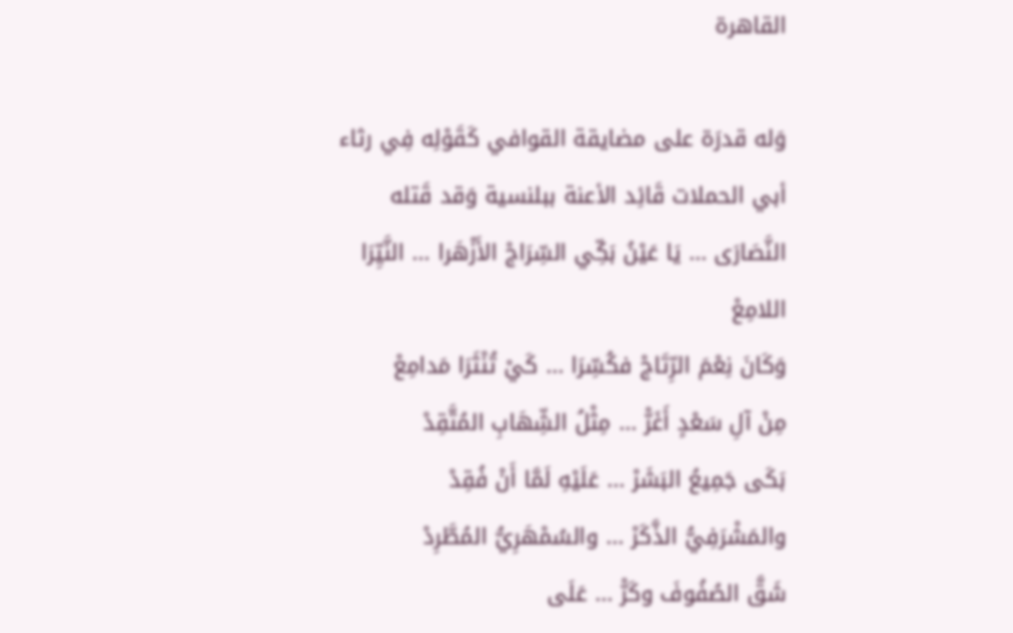القاهرة

وَله قدرَة على مضايقة القوافي كَقَوْلِه فِي رثاء أبي الحملات قَائِد الأعنة ببلنسية وَقد قَتله النَّصَارَى ... يَا عَيْنُ بَكِّي السِّرَاجْ الأَزْهَرا ... النَّيِّرَا اللامِعْ
وَكَانَ نِعْمَ الرِّتَاجْ فكُسِّرَا ... كَيْ تُنْثَرَا مَدامِعْ
مِنْ آلِ سَعْدٍ أَغَرّْ ... مِثْلُ الشِّهَابِ المُتَّقِدْ
بَكَى جَمِيعُ البَشَرْ ... عَلَيْهِ لَمَّا أَنْ فُقِدْ
والمَشْرَفِيُّ الذَّكَرْ ... والسُمْهَرِيُّ المُطَّرِدْ
شَقَّ الصُفُوفَ وكَرّْ ... عَلَى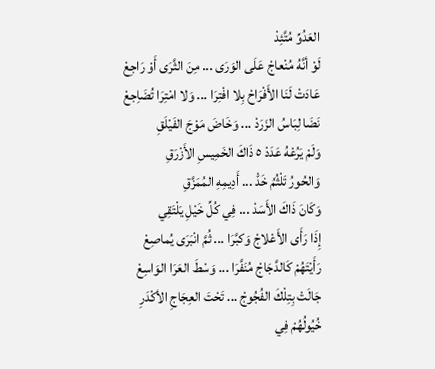العَدُوِّ مُتَّئِدْ
لَوْ أنَّهُ مُنْعاجْ عَلَى الوَرَى ... مِنَ الثَّرَى أَوْ رَاجِعْ
عَادَتْ لَنَا الأَفْرَاحْ بِلا افْتِرَا ... وَلا امْتِرَا تُضَاِجعْ
نَضَا لِبَاسُ الزَرَدْ ... وَخَاضَ مَوْجَ الفَيْلَقِ
وَلَمْ يَرُعْهُ عَدَدْ ٥ ذَاكَ الخَمِيسِ الأَزْرَقِ
وَالحُورُ تَلْثُمُ خَدّْ ... أَدِيمِهِ المُمَزَّقِ
وَكَانَ ذَاكَ الأَسَدْ ... فِي كُلِّ خَيْلِ يَلْتَقِي
إِذَا رَأَى الأَعْلاجْ وَكبَّرَا ... ثُمَّ انْبَرَى يُماصِعْ
رَأَيْتَهُمْ كَالدَّجَاجْ مُنَفَّرَا ... وَسْطَ العَرَا الوَاسِعْ
جَالَتْ بِتِلْكَ الفُجُوجْ ... تَحْتَ العِجَاجِ الأكْدَرِ
خُيُولُهُمْ فِي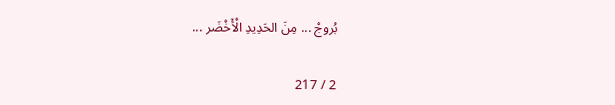بُروجْ ... مِنَ الحَدِيدِ الْأَخْضَر ...

2 / 217